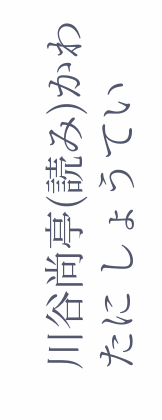川谷尚亭(読み)かわたに しょうてい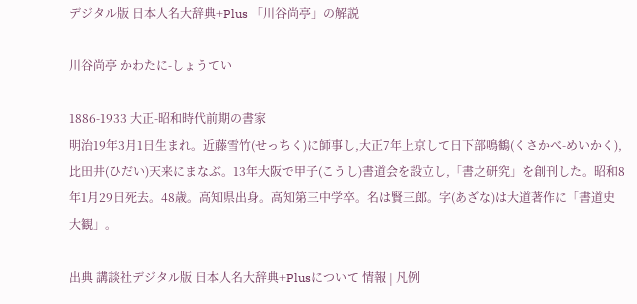デジタル版 日本人名大辞典+Plus 「川谷尚亭」の解説

川谷尚亭 かわたに-しょうてい

1886-1933 大正-昭和時代前期の書家
明治19年3月1日生まれ。近藤雪竹(せっちく)に師事し,大正7年上京して日下部鳴鶴(くさかべ-めいかく),比田井(ひだい)天来にまなぶ。13年大阪で甲子(こうし)書道会を設立し,「書之研究」を創刊した。昭和8年1月29日死去。48歳。高知県出身。高知第三中学卒。名は賢三郎。字(あざな)は大道著作に「書道史大観」。

出典 講談社デジタル版 日本人名大辞典+Plusについて 情報 | 凡例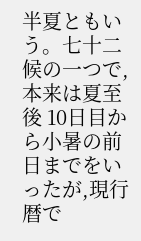半夏ともいう。七十二候の一つで,本来は夏至後 10日目から小暑の前日までをいったが,現行暦で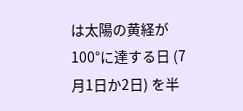は太陽の黄経が 100°に達する日 (7月1日か2日) を半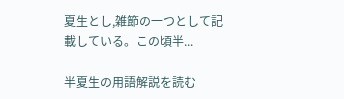夏生とし,雑節の一つとして記載している。この頃半...

半夏生の用語解説を読む